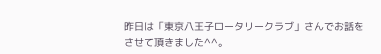昨日は「東京八王子ロータリークラブ」さんでお話を
させて頂きました^^。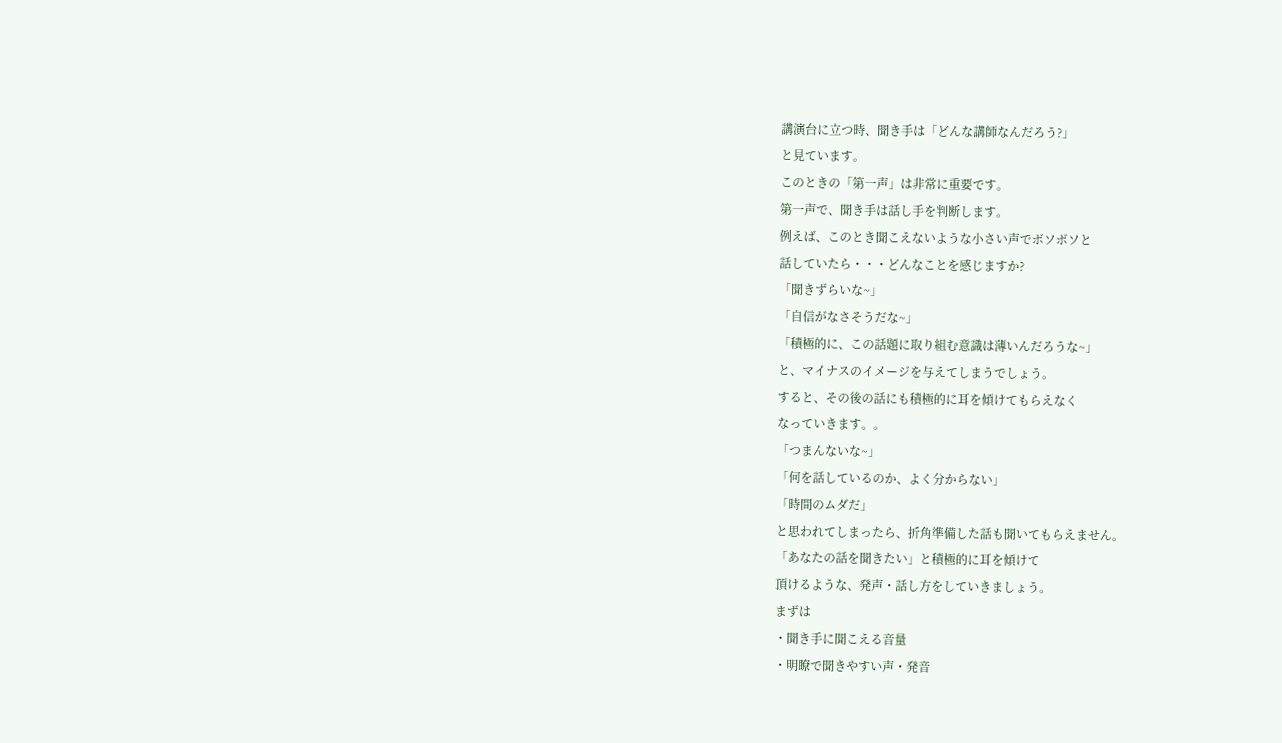講演台に立つ時、聞き手は「どんな講師なんだろう?」
と見ています。
このときの「第一声」は非常に重要です。
第一声で、聞き手は話し手を判断します。
例えば、このとき聞こえないような小さい声でボソボソと
話していたら・・・どんなことを感じますか?
「聞きずらいな~」
「自信がなさそうだな~」
「積極的に、この話題に取り組む意識は薄いんだろうな~」
と、マイナスのイメージを与えてしまうでしょう。
すると、その後の話にも積極的に耳を傾けてもらえなく
なっていきます。。
「つまんないな~」
「何を話しているのか、よく分からない」
「時間のムダだ」
と思われてしまったら、折角準備した話も聞いてもらえません。
「あなたの話を聞きたい」と積極的に耳を傾けて
頂けるような、発声・話し方をしていきましょう。
まずは
・聞き手に聞こえる音量
・明瞭で聞きやすい声・発音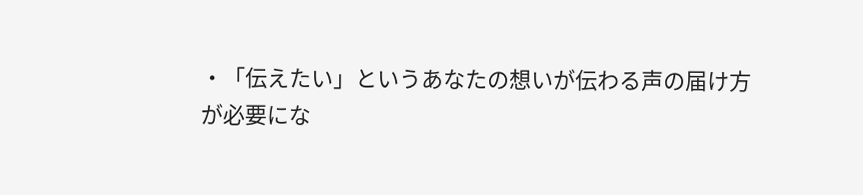・「伝えたい」というあなたの想いが伝わる声の届け方
が必要にな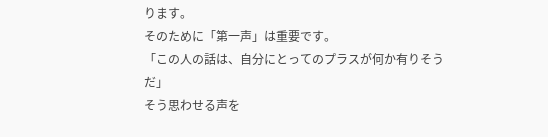ります。
そのために「第一声」は重要です。
「この人の話は、自分にとってのプラスが何か有りそうだ」
そう思わせる声を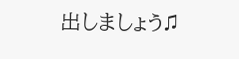出しましょう♫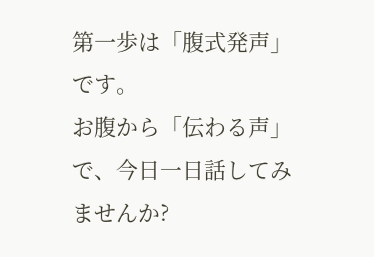第一歩は「腹式発声」です。
お腹から「伝わる声」で、今日一日話してみませんか?